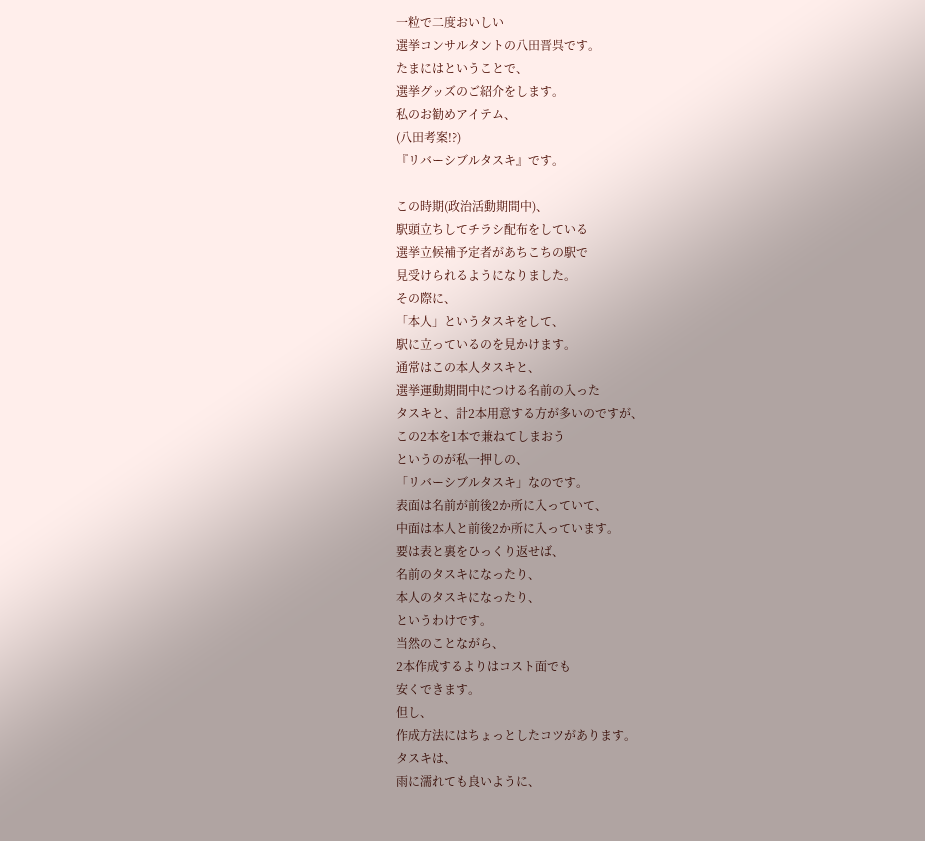一粒で二度おいしい
選挙コンサルタントの八田晋呉です。
たまにはということで、
選挙グッズのご紹介をします。
私のお勧めアイテム、
(八田考案!?)
『リバーシブルタスキ』です。

この時期(政治活動期間中)、
駅頭立ちしてチラシ配布をしている
選挙立候補予定者があちこちの駅で
見受けられるようになりました。
その際に、
「本人」というタスキをして、
駅に立っているのを見かけます。
通常はこの本人タスキと、
選挙運動期間中につける名前の入った
タスキと、計2本用意する方が多いのですが、
この2本を1本で兼ねてしまおう
というのが私一押しの、
「リバーシブルタスキ」なのです。
表面は名前が前後2か所に入っていて、
中面は本人と前後2か所に入っています。
要は表と裏をひっくり返せば、
名前のタスキになったり、
本人のタスキになったり、
というわけです。
当然のことながら、
2本作成するよりはコスト面でも
安くできます。
但し、
作成方法にはちょっとしたコツがあります。
タスキは、
雨に濡れても良いように、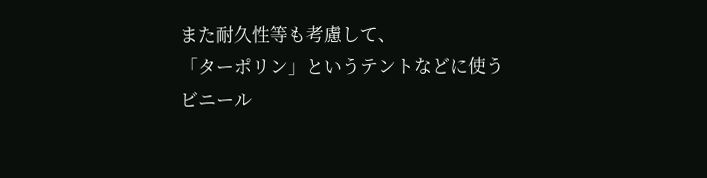また耐久性等も考慮して、
「ターポリン」というテントなどに使う
ビニール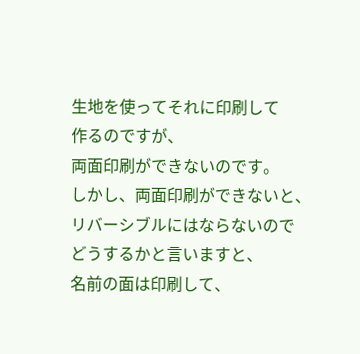生地を使ってそれに印刷して
作るのですが、
両面印刷ができないのです。
しかし、両面印刷ができないと、
リバーシブルにはならないので
どうするかと言いますと、
名前の面は印刷して、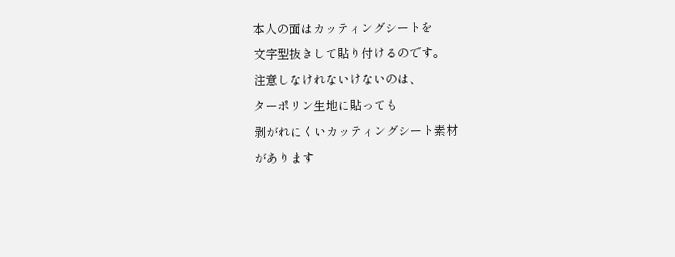本人の面はカッティングシートを
文字型抜きして貼り付けるのです。
注意しなけれないけないのは、
ターポリン生地に貼っても
剥がれにくいカッティングシート素材
があります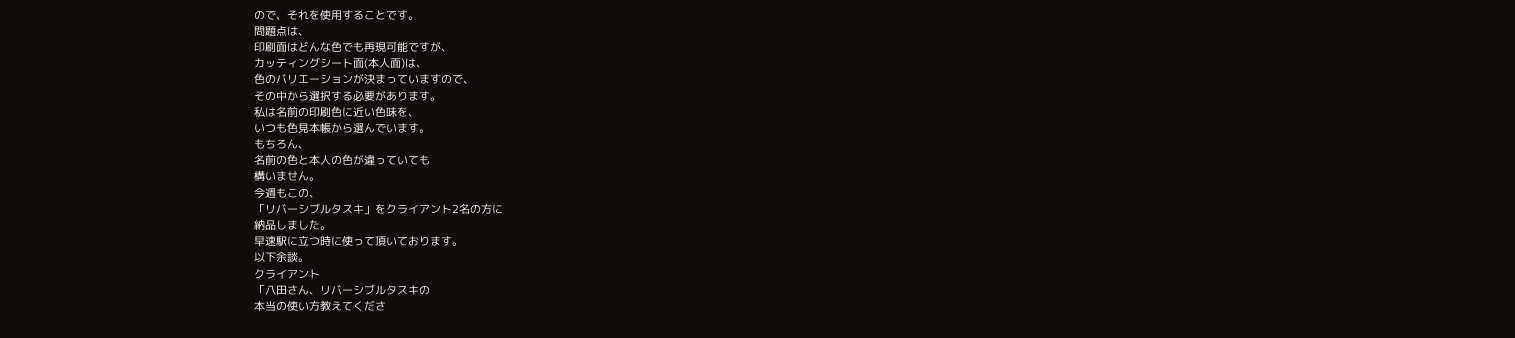ので、それを使用することです。
問題点は、
印刷面はどんな色でも再現可能ですが、
カッティングシート面(本人面)は、
色のバリエーションが決まっていますので、
その中から選択する必要があります。
私は名前の印刷色に近い色味を、
いつも色見本帳から選んでいます。
もちろん、
名前の色と本人の色が違っていても
構いません。
今週もこの、
「リバーシブルタスキ」をクライアント2名の方に
納品しました。
早速駅に立つ時に使って頂いております。
以下余談。
クライアント
「八田さん、リバーシブルタスキの
本当の使い方教えてくださ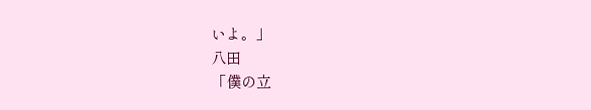いよ。」
八田
「僕の立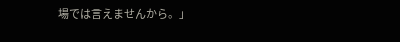場では言えませんから。」